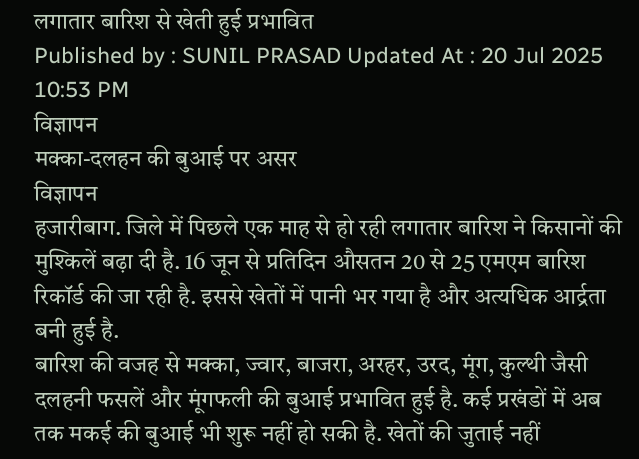लगातार बारिश से खेती हुई प्रभावित
Published by : SUNIL PRASAD Updated At : 20 Jul 2025 10:53 PM
विज्ञापन
मक्का-दलहन की बुआई पर असर
विज्ञापन
हजारीबाग. जिले में पिछले एक माह से हो रही लगातार बारिश ने किसानों की मुश्किलें बढ़ा दी है. 16 जून से प्रतिदिन औसतन 20 से 25 एमएम बारिश रिकॉर्ड की जा रही है. इससे खेतों में पानी भर गया है और अत्यधिक आर्द्रता बनी हुई है.
बारिश की वजह से मक्का, ज्वार, बाजरा, अरहर, उरद, मूंग, कुल्थी जैसी दलहनी फसलें और मूंगफली की बुआई प्रभावित हुई है. कई प्रखंडों में अब तक मकई की बुआई भी शुरू नहीं हो सकी है. खेतों की जुताई नहीं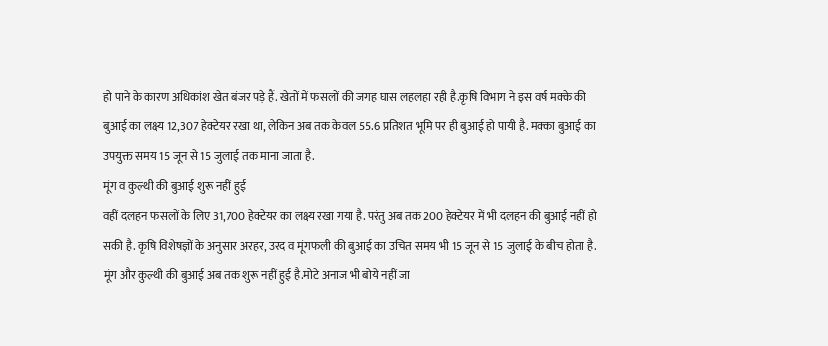हो पाने के कारण अधिकांश खेत बंजर पड़े हैं. खेतों में फसलों की जगह घास लहलहा रही है.कृषि विभाग ने इस वर्ष मक्के की बुआई का लक्ष्य 12,307 हेक्टेयर रखा था, लेकिन अब तक केवल 55.6 प्रतिशत भूमि पर ही बुआई हो पायी है. मक्का बुआई का उपयुक्त समय 15 जून से 15 जुलाई तक माना जाता है.
मूंग व कुल्थी की बुआई शुरू नहीं हुई
वहीं दलहन फसलों के लिए 31,700 हेक्टेयर का लक्ष्य रखा गया है. परंतु अब तक 200 हेक्टेयर में भी दलहन की बुआई नहीं हो सकी है. कृषि विशेषज्ञों के अनुसार अरहर, उरद व मूंगफली की बुआई का उचित समय भी 15 जून से 15 जुलाई के बीच होता है. मूंग और कुल्थी की बुआई अब तक शुरू नहीं हुई है.मोटे अनाज भी बोये नहीं जा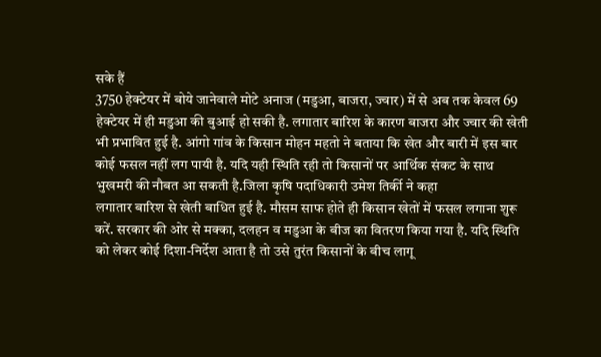सके हैं
3750 हेक्टेयर में बोये जानेवाले मोटे अनाज (मडुआ, बाजरा, ज्वार) में से अब तक केवल 69 हेक्टेयर में ही मडुआ की बुआई हो सकी है. लगातार बारिश के कारण बाजरा और ज्वार की खेती भी प्रभावित हुई है. आंगो गांव के किसान मोहन महतो ने बताया कि खेत और बारी में इस बार कोई फसल नहीं लग पायी है. यदि यही स्थिति रही तो किसानों पर आर्थिक संकट के साथ भुखमरी की नौबत आ सकती है.जिला कृषि पदाधिकारी उमेश तिर्की ने कहा
लगातार बारिश से खेती बाधित हुई है. मौसम साफ होते ही किसान खेतों में फसल लगाना शुरू करें. सरकार की ओर से मक्का, दलहन व मडुआ के बीज का वितरण किया गया है. यदि स्थिति को लेकर कोई दिशा-निर्देश आता है तो उसे तुरंत किसानों के बीच लागू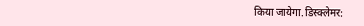किया जायेगा.डिस्क्लेमर: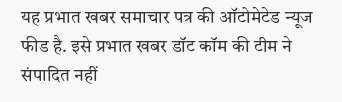यह प्रभात खबर समाचार पत्र की ऑटोमेटेड न्यूज फीड है. इसे प्रभात खबर डॉट कॉम की टीम ने संपादित नहीं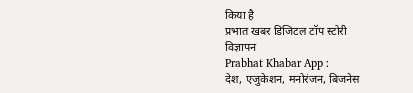किया है
प्रभात खबर डिजिटल टॉप स्टोरी
विज्ञापन
Prabhat Khabar App :
देश, एजुकेशन, मनोरंजन, बिजनेस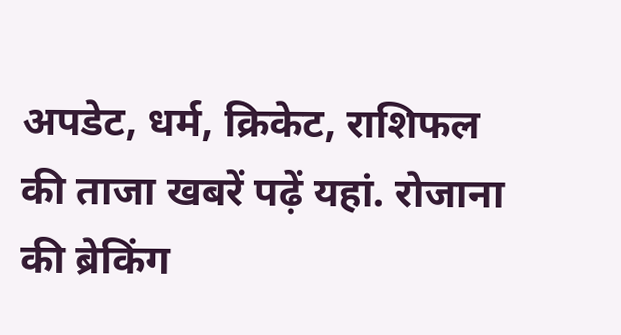अपडेट, धर्म, क्रिकेट, राशिफल की ताजा खबरें पढ़ें यहां. रोजाना की ब्रेकिंग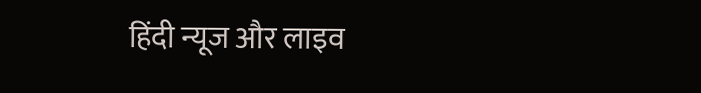हिंदी न्यूज और लाइव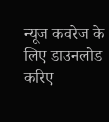न्यूज कवरेज के लिए डाउनलोड करिए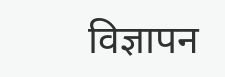विज्ञापन